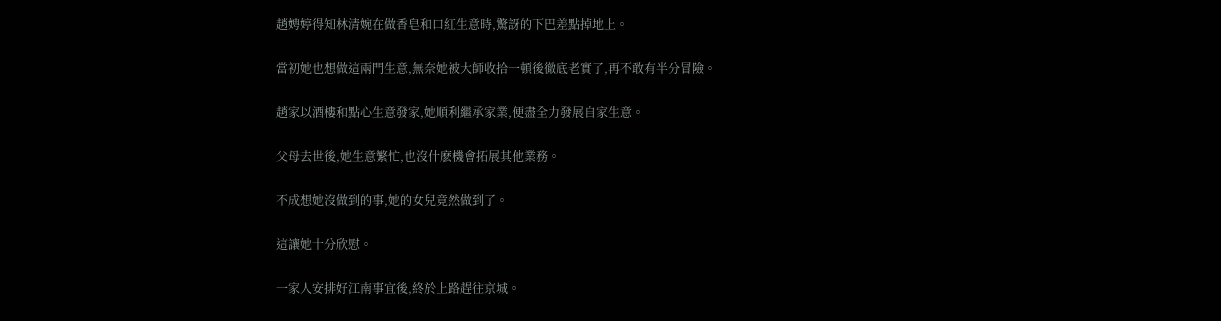趙娉婷得知林清婉在做香皂和口紅生意時,驚訝的下巴差點掉地上。

當初她也想做這兩門生意,無奈她被大師收拾一頓後徹底老實了,再不敢有半分冒險。

趙家以酒樓和點心生意發家,她順利繼承家業,便盡全力發展自家生意。

父母去世後,她生意繁忙,也沒什麽機會拓展其他業務。

不成想她沒做到的事,她的女兒竟然做到了。

這讓她十分欣慰。

一家人安排好江南事宜後,終於上路趕往京城。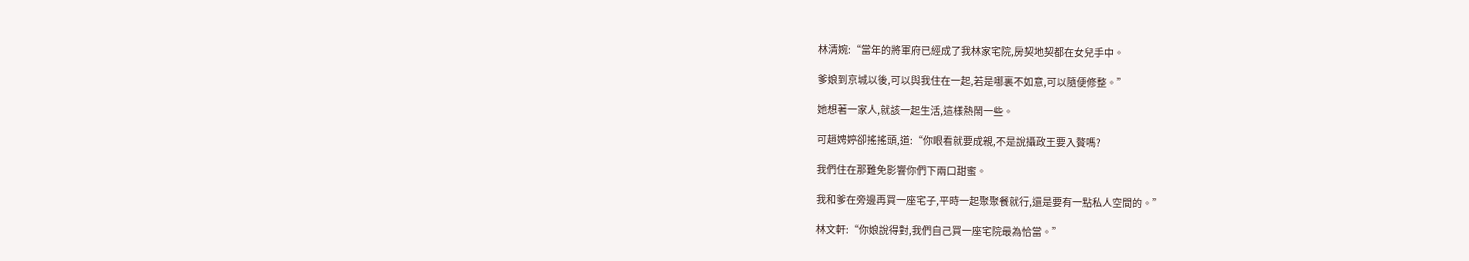林清婉:“當年的將軍府已經成了我林家宅院,房契地契都在女兒手中。

爹娘到京城以後,可以與我住在一起,若是哪裏不如意,可以隨便修整。”

她想著一家人,就該一起生活,這樣熱鬧一些。

可趙娉婷卻搖搖頭,道:“你眼看就要成親,不是說攝政王要入贅嗎?

我們住在那難免影響你們下兩口甜蜜。

我和爹在旁邊再買一座宅子,平時一起聚聚餐就行,還是要有一點私人空間的。”

林文軒:“你娘說得對,我們自己買一座宅院最為恰當。”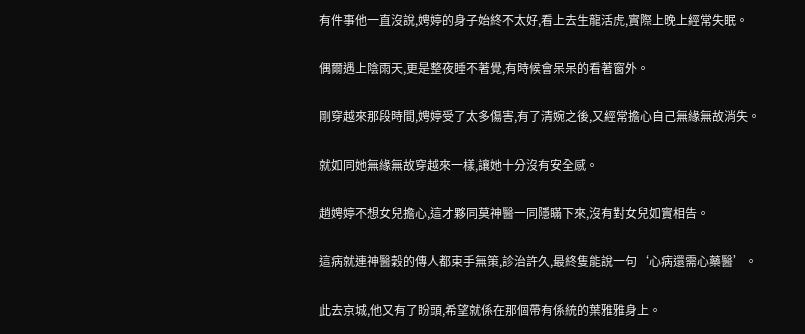有件事他一直沒說,娉婷的身子始終不太好,看上去生龍活虎,實際上晚上經常失眠。

偶爾遇上陰雨天,更是整夜睡不著覺,有時候會呆呆的看著窗外。

剛穿越來那段時間,娉婷受了太多傷害,有了清婉之後,又經常擔心自己無緣無故消失。

就如同她無緣無故穿越來一樣,讓她十分沒有安全感。

趙娉婷不想女兒擔心,這才夥同莫神醫一同隱瞞下來,沒有對女兒如實相告。

這病就連神醫穀的傳人都束手無策,診治許久,最終隻能說一句‘心病還需心藥醫’。

此去京城,他又有了盼頭,希望就係在那個帶有係統的葉雅雅身上。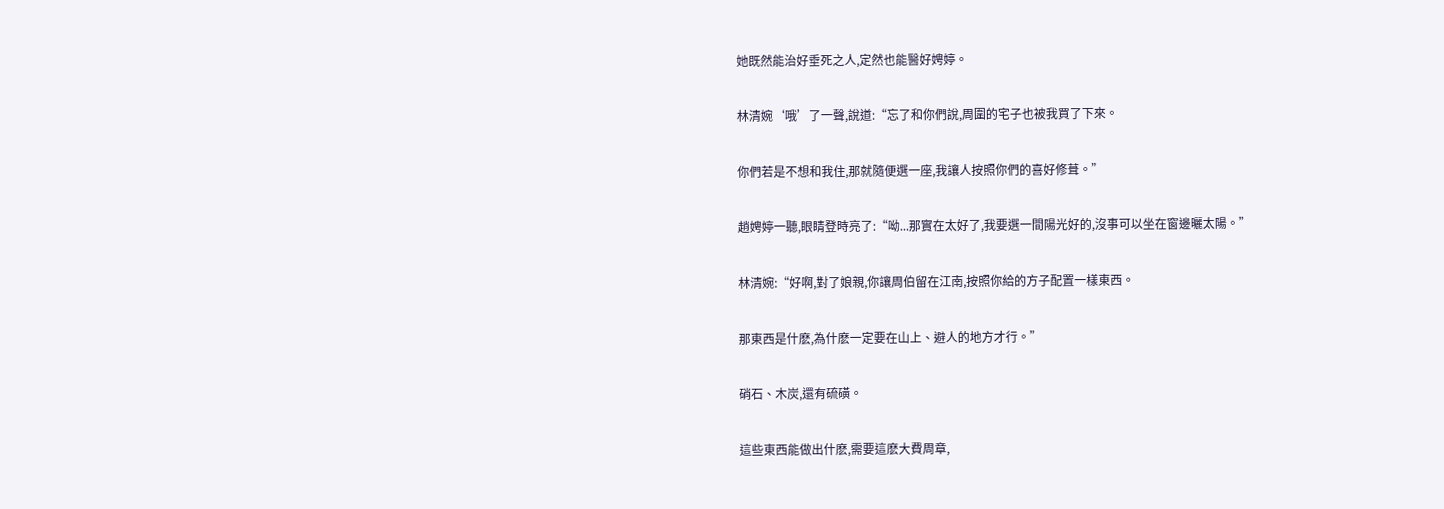她既然能治好垂死之人,定然也能醫好娉婷。

林清婉‘哦’了一聲,說道:“忘了和你們說,周圍的宅子也被我買了下來。

你們若是不想和我住,那就隨便選一座,我讓人按照你們的喜好修葺。”

趙娉婷一聽,眼睛登時亮了:“呦...那實在太好了,我要選一間陽光好的,沒事可以坐在窗邊曬太陽。”

林清婉:“好啊,對了娘親,你讓周伯留在江南,按照你給的方子配置一樣東西。

那東西是什麽,為什麽一定要在山上、避人的地方才行。”

硝石、木炭,還有硫磺。

這些東西能做出什麽,需要這麽大費周章,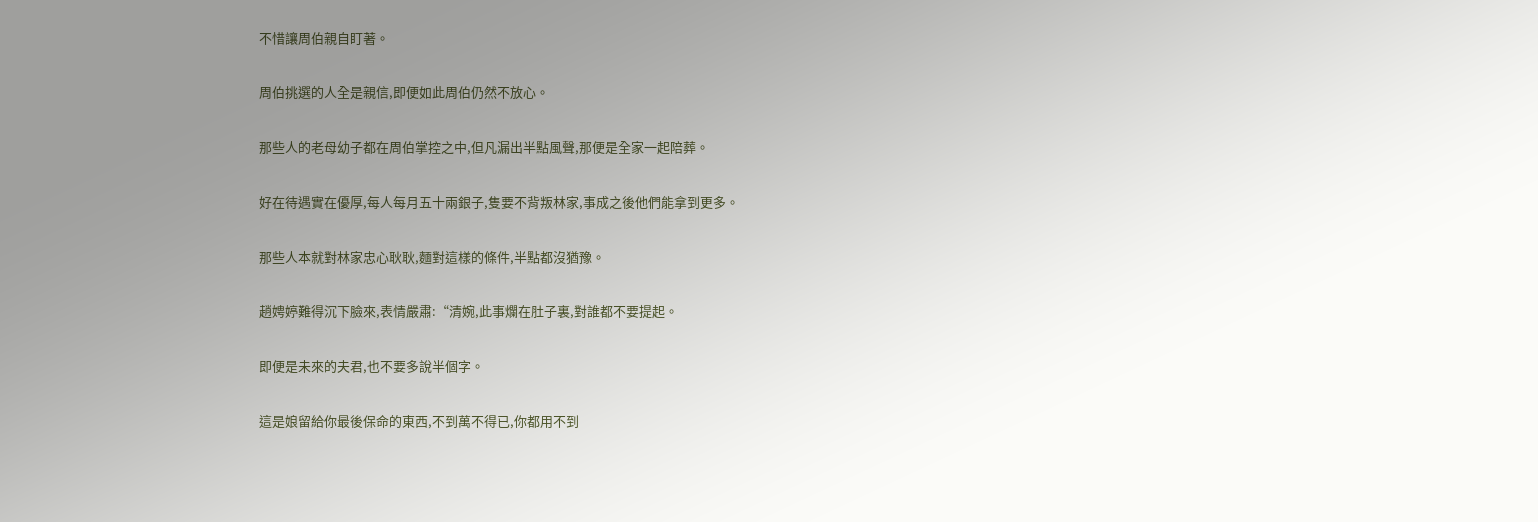不惜讓周伯親自盯著。

周伯挑選的人全是親信,即便如此周伯仍然不放心。

那些人的老母幼子都在周伯掌控之中,但凡漏出半點風聲,那便是全家一起陪葬。

好在待遇實在優厚,每人每月五十兩銀子,隻要不背叛林家,事成之後他們能拿到更多。

那些人本就對林家忠心耿耿,麵對這樣的條件,半點都沒猶豫。

趙娉婷難得沉下臉來,表情嚴肅:“清婉,此事爛在肚子裏,對誰都不要提起。

即便是未來的夫君,也不要多說半個字。

這是娘留給你最後保命的東西,不到萬不得已,你都用不到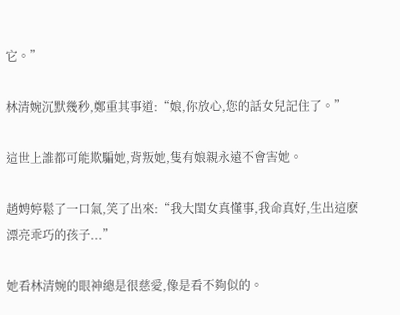它。”

林清婉沉默幾秒,鄭重其事道:“娘,你放心,您的話女兒記住了。”

這世上誰都可能欺騙她,背叛她,隻有娘親永遠不會害她。

趙娉婷鬆了一口氣,笑了出來:“我大閨女真懂事,我命真好,生出這麽漂亮乖巧的孩子...”

她看林清婉的眼神總是很慈愛,像是看不夠似的。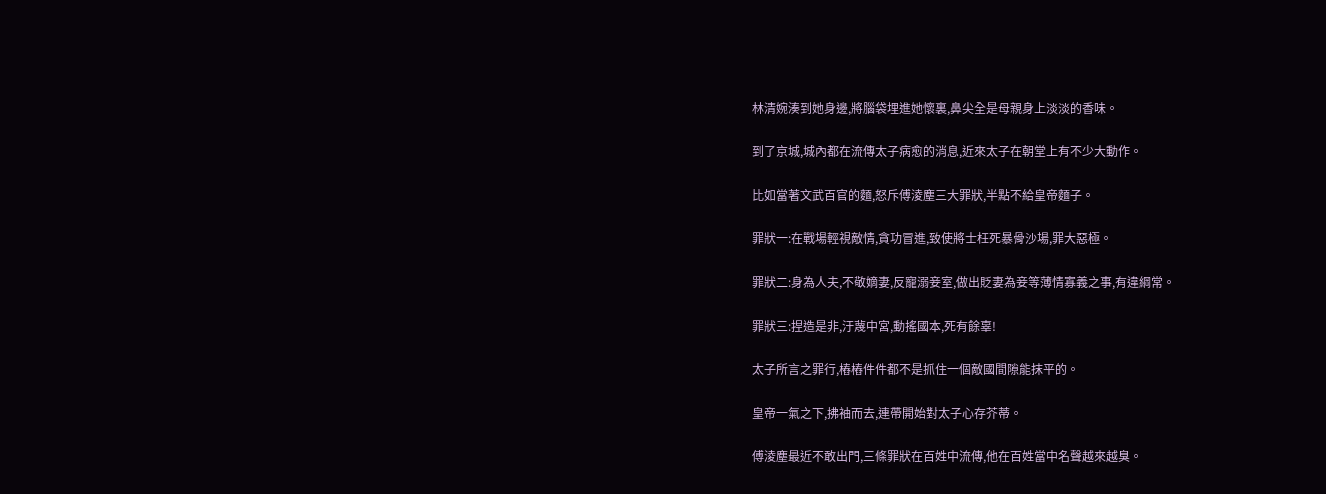林清婉湊到她身邊,將腦袋埋進她懷裏,鼻尖全是母親身上淡淡的香味。

到了京城,城內都在流傳太子病愈的消息,近來太子在朝堂上有不少大動作。

比如當著文武百官的麵,怒斥傅淩塵三大罪狀,半點不給皇帝麵子。

罪狀一:在戰場輕視敵情,貪功冒進,致使將士枉死暴骨沙場,罪大惡極。

罪狀二:身為人夫,不敬嫡妻,反寵溺妾室,做出貶妻為妾等薄情寡義之事,有違綱常。

罪狀三:捏造是非,汙蔑中宮,動搖國本,死有餘辜!

太子所言之罪行,樁樁件件都不是抓住一個敵國間隙能抹平的。

皇帝一氣之下,拂袖而去,連帶開始對太子心存芥蒂。

傅淩塵最近不敢出門,三條罪狀在百姓中流傳,他在百姓當中名聲越來越臭。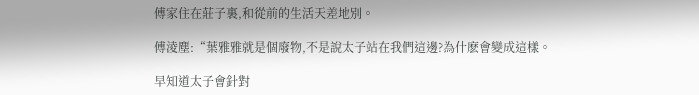傅家住在莊子裏,和從前的生活天差地別。

傅淩塵:“葉雅雅就是個廢物,不是說太子站在我們這邊?為什麽會變成這樣。

早知道太子會針對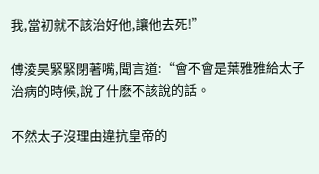我,當初就不該治好他,讓他去死!”

傅淩昊緊緊閉著嘴,聞言道:“會不會是葉雅雅給太子治病的時候,說了什麽不該說的話。

不然太子沒理由違抗皇帝的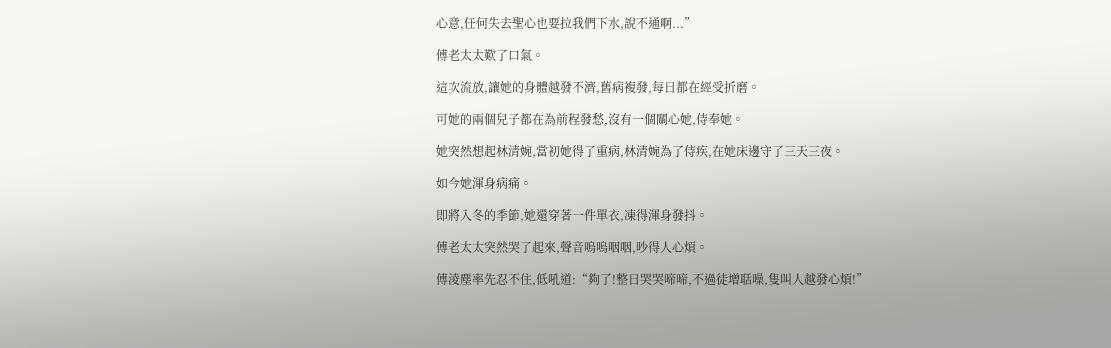心意,任何失去聖心也要拉我們下水,說不通啊...”

傅老太太歎了口氣。

這次流放,讓她的身體越發不濟,舊病複發,每日都在經受折磨。

可她的兩個兒子都在為前程發愁,沒有一個關心她,侍奉她。

她突然想起林清婉,當初她得了重病,林清婉為了侍疾,在她床邊守了三天三夜。

如今她渾身病痛。

即將入冬的季節,她還穿著一件單衣,凍得渾身發抖。

傅老太太突然哭了起來,聲音嗚嗚咽咽,吵得人心煩。

傅淩塵率先忍不住,低吼道:“夠了!整日哭哭啼啼,不過徒增聒噪,隻叫人越發心煩!”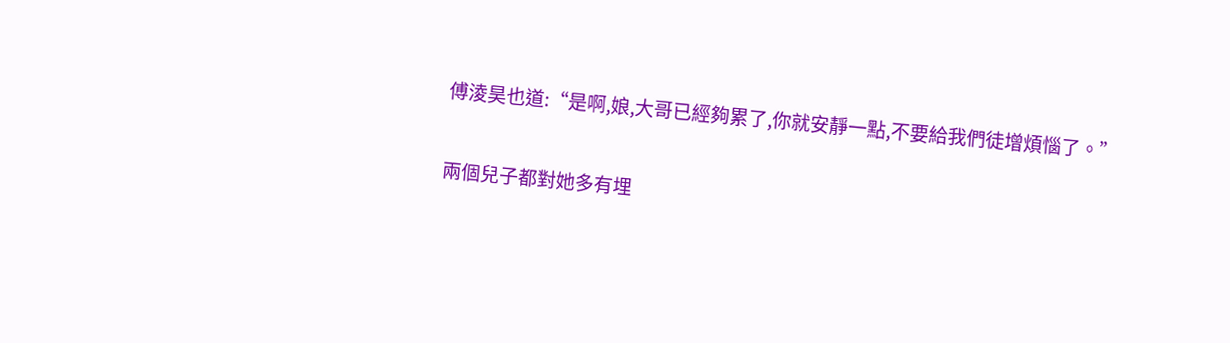傅淩昊也道:“是啊,娘,大哥已經夠累了,你就安靜一點,不要給我們徒增煩惱了。”

兩個兒子都對她多有埋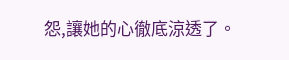怨,讓她的心徹底涼透了。